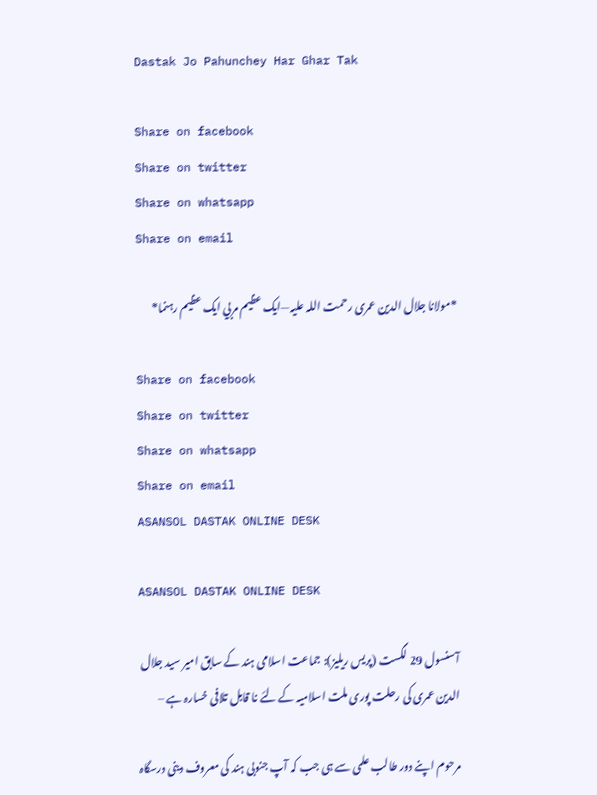Dastak Jo Pahunchey Har Ghar Tak

Share on facebook
Share on twitter
Share on whatsapp
Share on email

*مولانا جلال الدین عمری رحمت اللہ علیہ—ایک عظیم مربي ایک عظیم رہنما*

Share on facebook
Share on twitter
Share on whatsapp
Share on email
ASANSOL DASTAK ONLINE DESK

ASANSOL DASTAK ONLINE DESK

آسنسول 29 لگست (پریس ریلیز): جماعت اسلامی ہند کے سابق امیر سید جلال الدین عمری کی رحلت پوری ملت اسلامیہ کے لئے نا قابل تلافی خسارہ ہے –

مرحوم اپنے دور طالب علمی سے ہی جب کہ آپ جنوبی ہند کی معروف دینی درسگاہ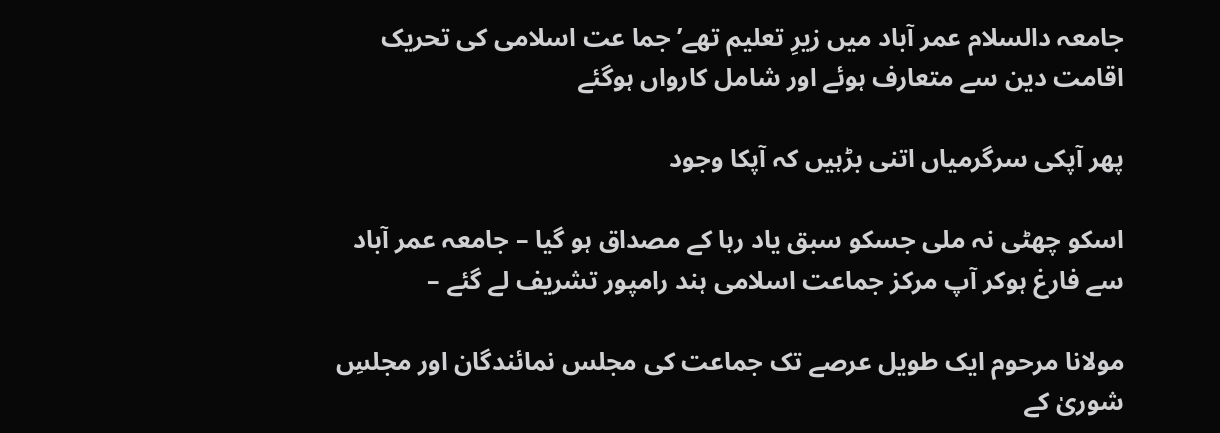جامعہ دالسلام عمر آباد میں زیرِ تعلیم تھے’ جما عت اسلامی کی تحریک اقامت دین سے متعارف ہوئے اور شامل کارواں ہوگئے

پھر آپکی سرگرمیاں اتنی بڑہیں کہ آپکا وجود

اسکو چھٹی نہ ملی جسکو سبق یاد رہا کے مصداق ہو گیا – جامعہ عمر آباد سے فارغ ہوکر آپ مرکز جماعت اسلامی ہند رامپور تشریف لے گئے –

مولانا مرحوم ایک طویل عرصے تک جماعت کی مجلس نمائندگان اور مجلسِ شوریٰ کے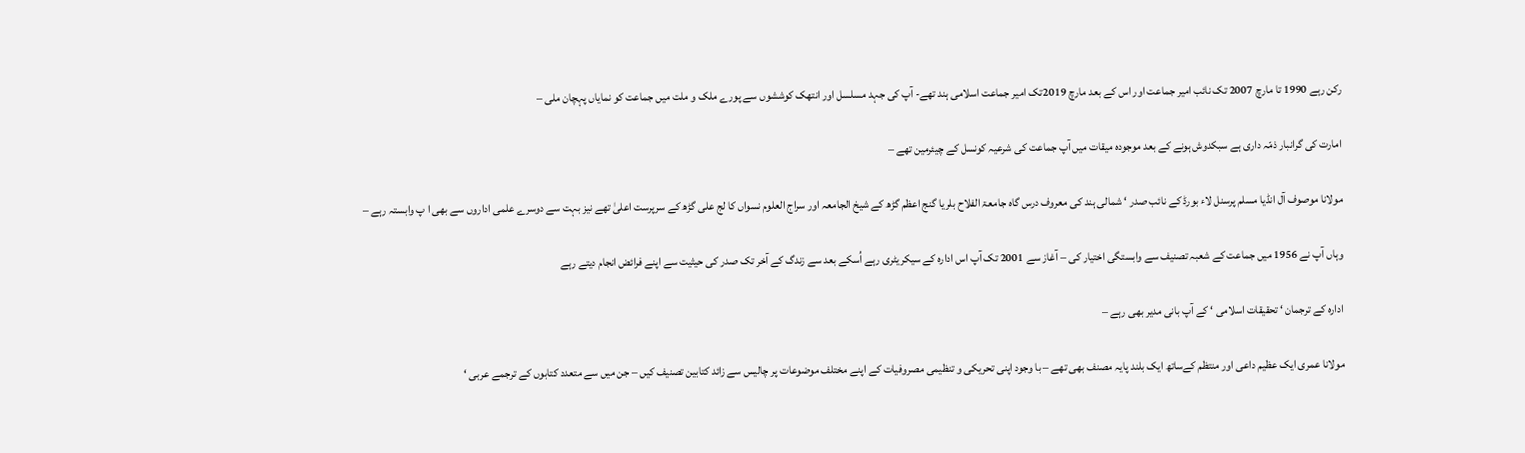رکن رہے 1990 تا مارچ 2007 تک نائب امیر جماعت اور اس کے بعد مارچ 2019تک امیر جماعت اسلامی ہند تھے- آپ کی جہد مسلسل اور انتھک کوششوں سے پورے ملک و ملت میں جماعت کو نمایاں پہچان ملی –

امارت کی گرانبار ذمّہ داری ہے سبکدوش ہونے کے بعد موجودہ میقات میں آپ جماعت کی شرعیہ کونسل کے چیئرمین تھے –

مولانا موصوف آل انڈیا مسلم پرسنل لاء بورڈ کے نائب صدر ‘ شمالی ہند کی معروف درس گاہ جامعۃ الفلاح بلریا گنج اعظم گڑھ کے شیخ الجامعہ اور سراج العلوم نسواں کا لج علی گڑھ کے سرپرست اعلیٰ تھے نیز بہت سے دوسرے علمی اداروں سے بھی ا پ وابستہ رہے –

وہاں آپ نے 1956 میں جماعت کے شعبہ تصنیف سے وابستگی اختیار کی – آغاز سے 2001 تک آپ اس ادارہ کے سیکریٹری رہے اُسکے بعد سے زندگ کے آخر تک صدر کی حیثیت سے اپنے فرائض انجام دیتے رہے

ادارہ کے ترجمان ‘ تحقیقات اسلامی ‘ کے آپ بانی مدیر بھی رہے –

مولانا عمری ایک عظیم داعی اور منتظم کےساتھ ایک بلند پایہ مصنف بھی تھے – با وجود اپنی تحریکی و تنظیمی مصروفیات کے اپنے مختلف موضوعات پر چالیس سے زائد کتابین تصنیف کیں – جن میں سے متعدد کتابوں کے ترجمے عربی ‘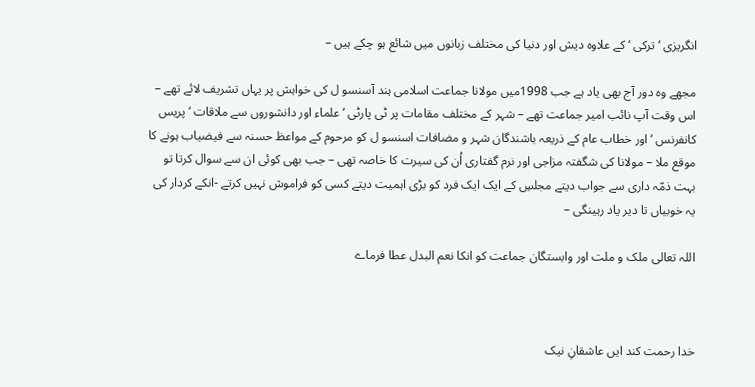انگریزی ‘ ترکی ‘ کے علاوہ دیش اور دنیا کی مختلف زبانوں میں شائع ہو چکے ہیں –

مجھے وہ دور آج بھی یاد ہے جب 1998میں مولانا جماعت اسلامی ہند آسنسو ل کی خواہش پر یہاں تشریف لائے تھے – اس وقت آپ نائب امیر جماعت تھے – شہر کے مختلف مقامات پر ٹی پارٹی ‘ علماء اور دانشوروں سے ملاقات ‘ پریس کانفرنس ‘ اور خطاب عام کے ذریعہ باشندگان شہر و مضافات اسنسو ل کو مرحوم کے مواعظ حسنہ سے فیضیاب ہونے کا موقع ملا – مولانا کی شگفتہ مزاجی اور نرم گفتاری اُن کی سیرت کا خاصہ تھی – جب بھی کوئی ان سے سوال کرتا تو بہت ذمّہ داری سے جواب دیتے مجلسِ کے ایک ایک فرد کو بڑی اہمیت دیتے کسی کو فراموش نہیں کرتے -انکے کردار کی یہ خوبیاں تا دیر یاد رہینگی –

اللہ تعالی ملک و ملت اور وابستگان جماعت کو انکا نعم البدل عطا فرماے



خدا رحمت کند ایں عاشقانِ نیک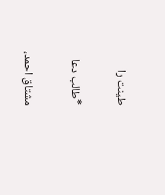طینت را

*طالب دعا

مشتاق احمد،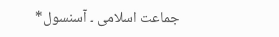جماعت اسلامی ۔ آسنسول*